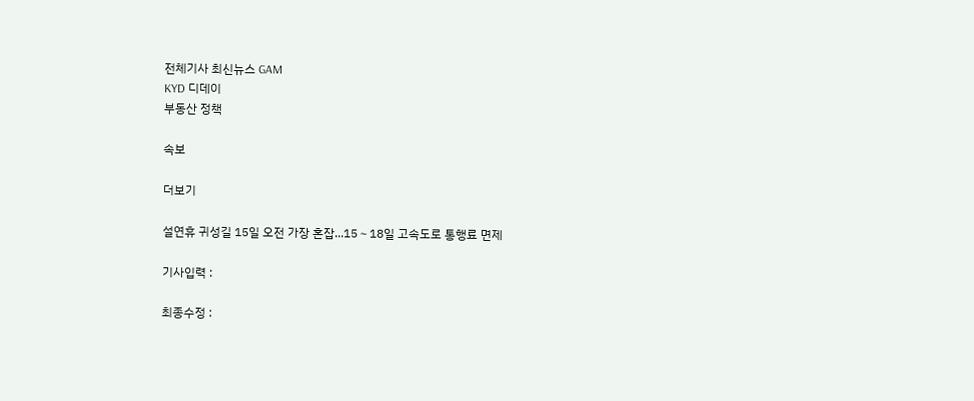전체기사 최신뉴스 GAM
KYD 디데이
부동산 정책

속보

더보기

설연휴 귀성길 15일 오전 가장 혼잡...15∼18일 고속도로 통행료 면제

기사입력 :

최종수정 :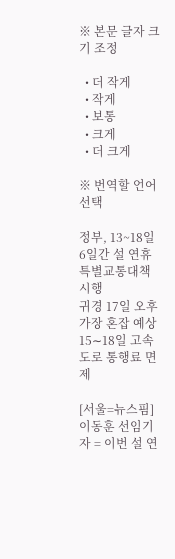※ 본문 글자 크기 조정

  • 더 작게
  • 작게
  • 보통
  • 크게
  • 더 크게

※ 번역할 언어 선택

정부, 13~18일 6일간 설 연휴 특별교통대책 시행
귀경 17일 오후 가장 혼잡 예상
15∼18일 고속도로 통행료 면제

[서울=뉴스핌] 이동훈 선임기자 = 이번 설 연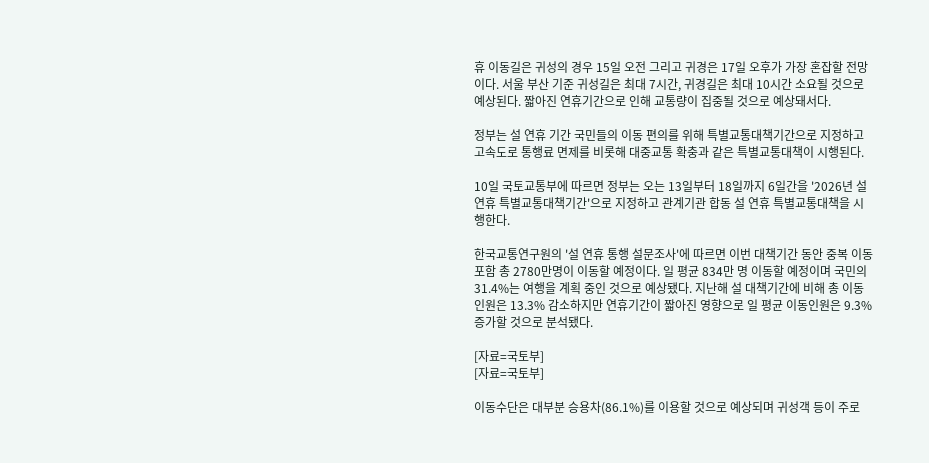휴 이동길은 귀성의 경우 15일 오전 그리고 귀경은 17일 오후가 가장 혼잡할 전망이다. 서울 부산 기준 귀성길은 최대 7시간, 귀경길은 최대 10시간 소요될 것으로 예상된다. 짧아진 연휴기간으로 인해 교통량이 집중될 것으로 예상돼서다.

정부는 설 연휴 기간 국민들의 이동 편의를 위해 특별교통대책기간으로 지정하고 고속도로 통행료 면제를 비롯해 대중교통 확충과 같은 특별교통대책이 시행된다.

10일 국토교통부에 따르면 정부는 오는 13일부터 18일까지 6일간을 '2026년 설 연휴 특별교통대책기간'으로 지정하고 관계기관 합동 설 연휴 특별교통대책을 시행한다.

한국교통연구원의 '설 연휴 통행 설문조사'에 따르면 이번 대책기간 동안 중복 이동 포함 총 2780만명이 이동할 예정이다. 일 평균 834만 명 이동할 예정이며 국민의 31.4%는 여행을 계획 중인 것으로 예상됐다. 지난해 설 대책기간에 비해 총 이동인원은 13.3% 감소하지만 연휴기간이 짧아진 영향으로 일 평균 이동인원은 9.3% 증가할 것으로 분석됐다.

[자료=국토부]
[자료=국토부]

이동수단은 대부분 승용차(86.1%)를 이용할 것으로 예상되며 귀성객 등이 주로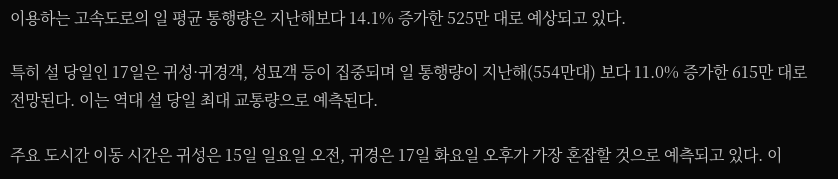이용하는 고속도로의 일 평균 통행량은 지난해보다 14.1% 증가한 525만 대로 예상되고 있다.

특히 설 당일인 17일은 귀성·귀경객, 성묘객 등이 집중되며 일 통행량이 지난해(554만대) 보다 11.0% 증가한 615만 대로 전망된다. 이는 역대 설 당일 최대 교통량으로 예측된다.

주요 도시간 이동 시간은 귀성은 15일 일요일 오전, 귀경은 17일 화요일 오후가 가장 혼잡할 것으로 예측되고 있다. 이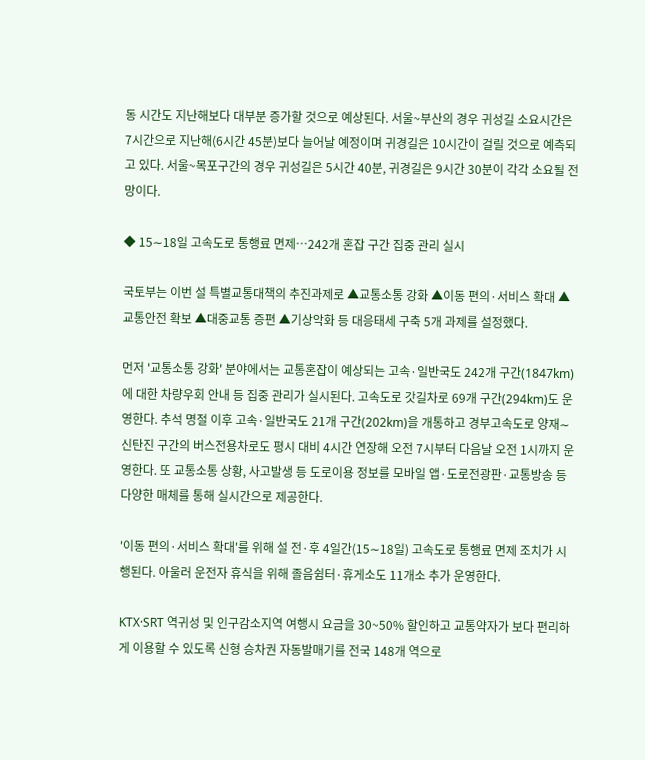동 시간도 지난해보다 대부분 증가할 것으로 예상된다. 서울~부산의 경우 귀성길 소요시간은 7시간으로 지난해(6시간 45분)보다 늘어날 예정이며 귀경길은 10시간이 걸릴 것으로 예측되고 있다. 서울~목포구간의 경우 귀성길은 5시간 40분, 귀경길은 9시간 30분이 각각 소요될 전망이다.

◆ 15∼18일 고속도로 통행료 면제…242개 혼잡 구간 집중 관리 실시

국토부는 이번 설 특별교통대책의 추진과제로 ▲교통소통 강화 ▲이동 편의·서비스 확대 ▲교통안전 확보 ▲대중교통 증편 ▲기상악화 등 대응태세 구축 5개 과제를 설정했다.

먼저 '교통소통 강화' 분야에서는 교통혼잡이 예상되는 고속·일반국도 242개 구간(1847km)에 대한 차량우회 안내 등 집중 관리가 실시된다. 고속도로 갓길차로 69개 구간(294km)도 운영한다. 추석 명절 이후 고속·일반국도 21개 구간(202km)을 개통하고 경부고속도로 양재∼신탄진 구간의 버스전용차로도 평시 대비 4시간 연장해 오전 7시부터 다음날 오전 1시까지 운영한다. 또 교통소통 상황, 사고발생 등 도로이용 정보를 모바일 앱·도로전광판·교통방송 등 다양한 매체를 통해 실시간으로 제공한다.

'이동 편의·서비스 확대'를 위해 설 전·후 4일간(15∼18일) 고속도로 통행료 면제 조치가 시행된다. 아울러 운전자 휴식을 위해 졸음쉼터·휴게소도 11개소 추가 운영한다.

KTX·SRT 역귀성 및 인구감소지역 여행시 요금을 30~50% 할인하고 교통약자가 보다 편리하게 이용할 수 있도록 신형 승차권 자동발매기를 전국 148개 역으로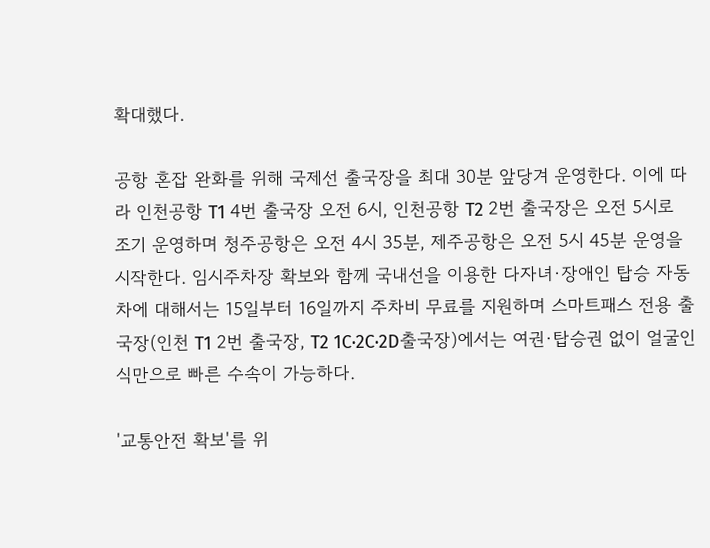확대했다.

공항 혼잡 완화를 위해 국제선 출국장을 최대 30분 앞당겨 운영한다. 이에 따라 인천공항 T1 4번 출국장 오전 6시, 인천공항 T2 2번 출국장은 오전 5시로 조기 운영하며 청주공항은 오전 4시 35분, 제주공항은 오전 5시 45분 운영을 시작한다. 임시주차장 확보와 함께 국내선을 이용한 다자녀·장애인 탑승 자동차에 대해서는 15일부터 16일까지 주차비 무료를 지원하며 스마트패스 전용 출국장(인천 T1 2번 출국장, T2 1C·2C·2D출국장)에서는 여권·탑승권 없이 얼굴인식만으로 빠른 수속이 가능하다.

'교통안전 확보'를 위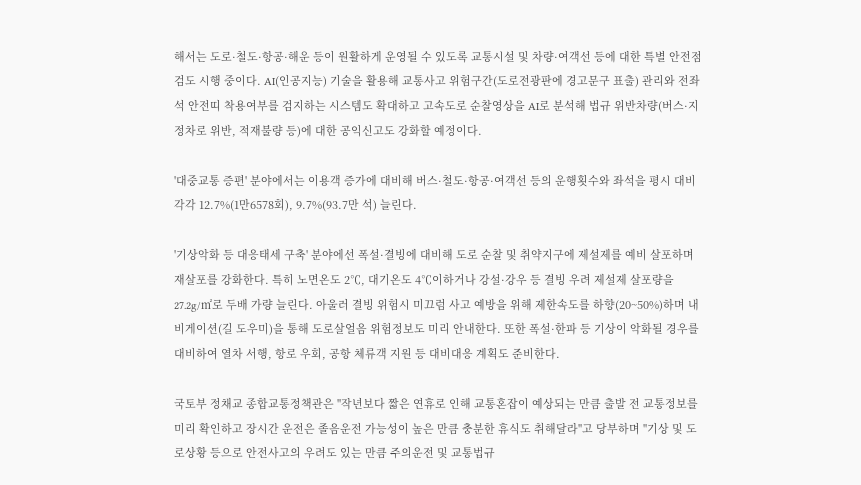해서는 도로·철도·항공·해운 등이 원활하게 운영될 수 있도록 교통시설 및 차량·여객선 등에 대한 특별 안전점검도 시행 중이다. AI(인공지능) 기술을 활용해 교통사고 위험구간(도로전광판에 경고문구 표출) 관리와 전좌석 안전띠 착용여부를 검지하는 시스템도 확대하고 고속도로 순찰영상을 AI로 분석해 법규 위반차량(버스·지정차로 위반, 적재불량 등)에 대한 공익신고도 강화할 예정이다.

'대중교통 증편' 분야에서는 이용객 증가에 대비해 버스·철도·항공·여객선 등의 운행횟수와 좌석을 평시 대비 각각 12.7%(1만6578회), 9.7%(93.7만 석) 늘린다.

'기상악화 등 대응태세 구축' 분야에선 폭설·결빙에 대비해 도로 순찰 및 취약지구에 제설제를 예비 살포하며 재살포를 강화한다. 특히 노면온도 2℃, 대기온도 4℃이하거나 강설·강우 등 결빙 우려 제설제 살포량을 27.2g/㎡로 두배 가량 늘린다. 아울러 결빙 위험시 미끄럼 사고 예방을 위해 제한속도를 하향(20~50%)하며 내비게이션(길 도우미)을 통해 도로살얼음 위험정보도 미리 안내한다. 또한 폭설·한파 등 기상이 악화될 경우를 대비하여 열차 서행, 항로 우회, 공항 체류객 지원 등 대비대응 계획도 준비한다.

국토부 정채교 종합교통정책관은 "작년보다 짧은 연휴로 인해 교통혼잡이 예상되는 만큼 출발 전 교통정보를 미리 확인하고 장시간 운전은 졸음운전 가능성이 높은 만큼 충분한 휴식도 취해달라"고 당부하며 "기상 및 도로상황 등으로 안전사고의 우려도 있는 만큼 주의운전 및 교통법규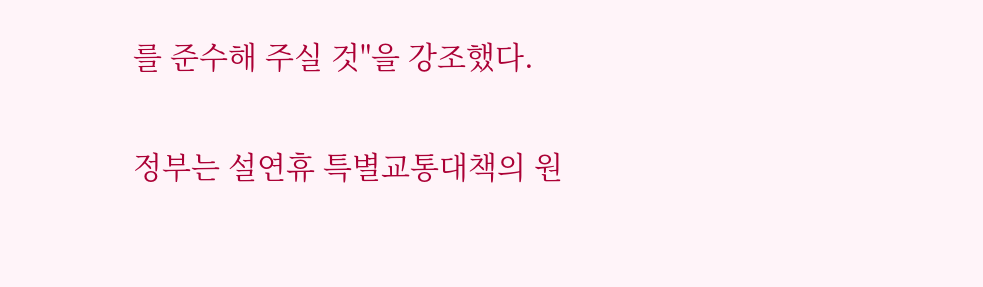를 준수해 주실 것"을 강조했다.

정부는 설연휴 특별교통대책의 원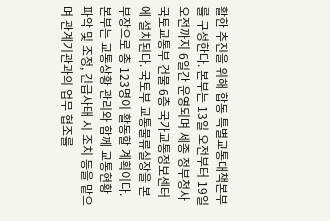활한 추진을 위해 합동 특별교통대책본부를 구성한다. 본부는 13일 오전부터 19일 오전까지 6일간 운영되며 세종 정부청사 국토교통부 건물 6층 국가교통정보센터에 설치된다. 국토부 교통물류실장을 본부장으로 총 123명이 활동할 계획이다. 본부는 교통상황 관리와 함께 교통현황 파악 및 조정, 긴급사태 시 조치 등을 맡으며 관계기관과의 업무 협조를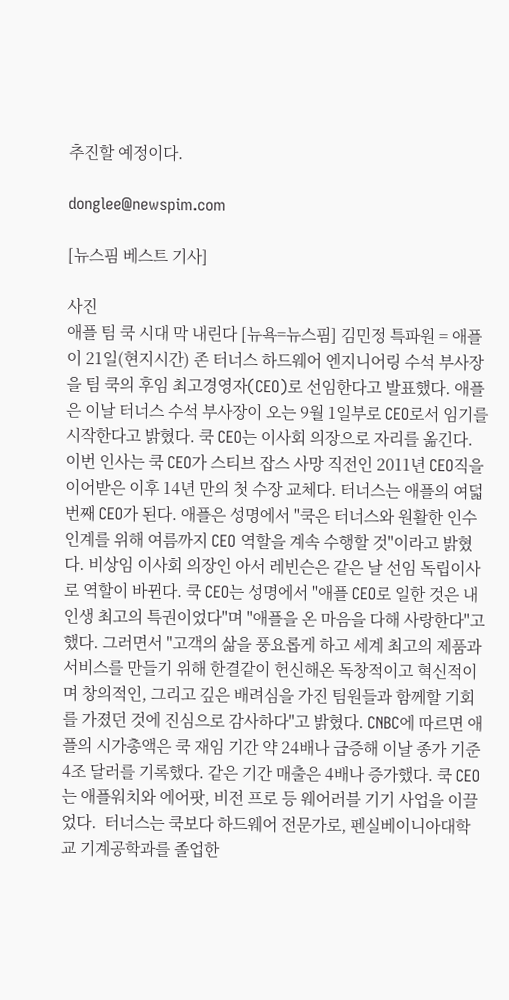추진할 예정이다.

donglee@newspim.com

[뉴스핌 베스트 기사]

사진
애플 팀 쿡 시대 막 내린다 [뉴욕=뉴스핌] 김민정 특파원 = 애플이 21일(현지시간) 존 터너스 하드웨어 엔지니어링 수석 부사장을 팀 쿡의 후임 최고경영자(CEO)로 선임한다고 발표했다. 애플은 이날 터너스 수석 부사장이 오는 9월 1일부로 CEO로서 임기를 시작한다고 밝혔다. 쿡 CEO는 이사회 의장으로 자리를 옮긴다. 이번 인사는 쿡 CEO가 스티브 잡스 사망 직전인 2011년 CEO직을 이어받은 이후 14년 만의 첫 수장 교체다. 터너스는 애플의 여덟 번째 CEO가 된다. 애플은 성명에서 "쿡은 터너스와 원활한 인수인계를 위해 여름까지 CEO 역할을 계속 수행할 것"이라고 밝혔다. 비상임 이사회 의장인 아서 레빈슨은 같은 날 선임 독립이사로 역할이 바뀐다. 쿡 CEO는 성명에서 "애플 CEO로 일한 것은 내 인생 최고의 특권이었다"며 "애플을 온 마음을 다해 사랑한다"고 했다. 그러면서 "고객의 삶을 풍요롭게 하고 세계 최고의 제품과 서비스를 만들기 위해 한결같이 헌신해온 독창적이고 혁신적이며 창의적인, 그리고 깊은 배려심을 가진 팀원들과 함께할 기회를 가졌던 것에 진심으로 감사하다"고 밝혔다. CNBC에 따르면 애플의 시가총액은 쿡 재임 기간 약 24배나 급증해 이날 종가 기준 4조 달러를 기록했다. 같은 기간 매출은 4배나 증가했다. 쿡 CEO는 애플워치와 에어팟, 비전 프로 등 웨어러블 기기 사업을 이끌었다.  터너스는 쿡보다 하드웨어 전문가로, 펜실베이니아대학교 기계공학과를 졸업한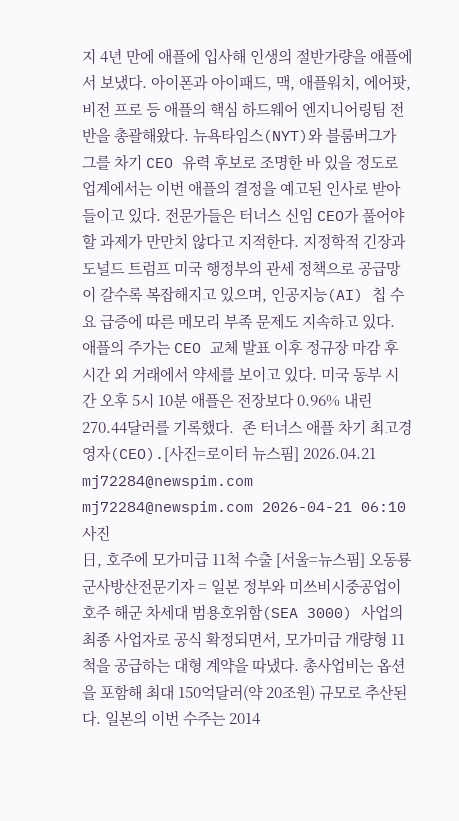지 4년 만에 애플에 입사해 인생의 절반가량을 애플에서 보냈다. 아이폰과 아이패드, 맥, 애플워치, 에어팟, 비전 프로 등 애플의 핵심 하드웨어 엔지니어링팀 전반을 총괄해왔다. 뉴욕타임스(NYT)와 블룸버그가 그를 차기 CEO 유력 후보로 조명한 바 있을 정도로 업계에서는 이번 애플의 결정을 예고된 인사로 받아들이고 있다. 전문가들은 터너스 신임 CEO가 풀어야 할 과제가 만만치 않다고 지적한다. 지정학적 긴장과 도널드 트럼프 미국 행정부의 관세 정책으로 공급망이 갈수록 복잡해지고 있으며, 인공지능(AI) 칩 수요 급증에 따른 메모리 부족 문제도 지속하고 있다. 애플의 주가는 CEO 교체 발표 이후 정규장 마감 후 시간 외 거래에서 약세를 보이고 있다. 미국 동부 시간 오후 5시 10분 애플은 전장보다 0.96% 내린 270.44달러를 기록했다.  존 터너스 애플 차기 최고경영자(CEO).[사진=로이터 뉴스핌] 2026.04.21 mj72284@newspim.com   mj72284@newspim.com 2026-04-21 06:10
사진
日, 호주에 모가미급 11척 수출 [서울=뉴스핌] 오동룡 군사방산전문기자 = 일본 정부와 미쓰비시중공업이 호주 해군 차세대 범용호위함(SEA 3000) 사업의 최종 사업자로 공식 확정되면서, 모가미급 개량형 11척을 공급하는 대형 계약을 따냈다. 총사업비는 옵션을 포함해 최대 150억달러(약 20조원) 규모로 추산된다. 일본의 이번 수주는 2014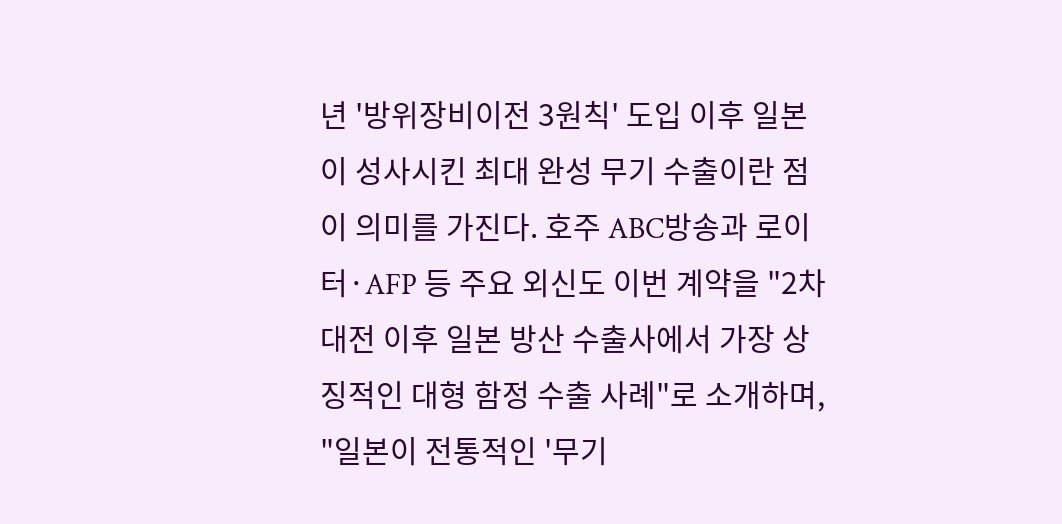년 '방위장비이전 3원칙' 도입 이후 일본이 성사시킨 최대 완성 무기 수출이란 점이 의미를 가진다. 호주 ABC방송과 로이터·AFP 등 주요 외신도 이번 계약을 "2차대전 이후 일본 방산 수출사에서 가장 상징적인 대형 함정 수출 사례"로 소개하며, "일본이 전통적인 '무기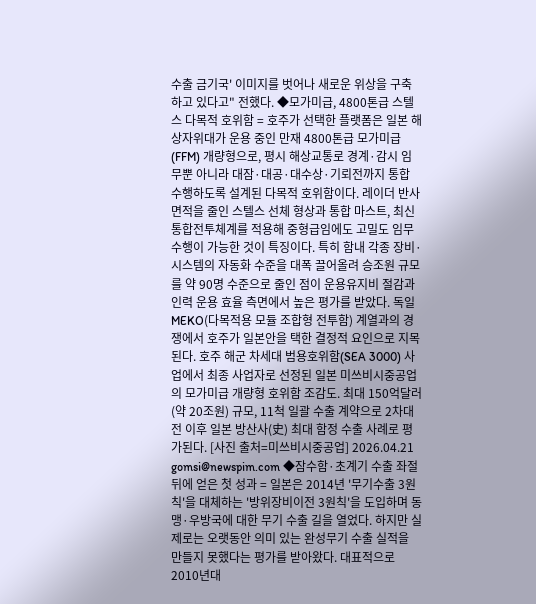수출 금기국' 이미지를 벗어나 새로운 위상을 구축하고 있다고" 전했다. ◆모가미급, 4800톤급 스텔스 다목적 호위함 = 호주가 선택한 플랫폼은 일본 해상자위대가 운용 중인 만재 4800톤급 모가미급(FFM) 개량형으로, 평시 해상교통로 경계·감시 임무뿐 아니라 대잠·대공·대수상·기뢰전까지 통합 수행하도록 설계된 다목적 호위함이다. 레이더 반사면적을 줄인 스텔스 선체 형상과 통합 마스트, 최신 통합전투체계를 적용해 중형급임에도 고밀도 임무 수행이 가능한 것이 특징이다. 특히 함내 각종 장비·시스템의 자동화 수준을 대폭 끌어올려 승조원 규모를 약 90명 수준으로 줄인 점이 운용유지비 절감과 인력 운용 효율 측면에서 높은 평가를 받았다. 독일 MEKO(다목적용 모듈 조합형 전투함) 계열과의 경쟁에서 호주가 일본안을 택한 결정적 요인으로 지목된다. 호주 해군 차세대 범용호위함(SEA 3000) 사업에서 최종 사업자로 선정된 일본 미쓰비시중공업의 모가미급 개량형 호위함 조감도. 최대 150억달러(약 20조원) 규모, 11척 일괄 수출 계약으로 2차대전 이후 일본 방산사(史) 최대 함정 수출 사례로 평가된다. [사진 출처=미쓰비시중공업] 2026.04.21 gomsi@newspim.com ◆잠수함·초계기 수출 좌절 뒤에 얻은 첫 성과 = 일본은 2014년 '무기수출 3원칙'을 대체하는 '방위장비이전 3원칙'을 도입하며 동맹·우방국에 대한 무기 수출 길을 열었다. 하지만 실제로는 오랫동안 의미 있는 완성무기 수출 실적을 만들지 못했다는 평가를 받아왔다. 대표적으로 2010년대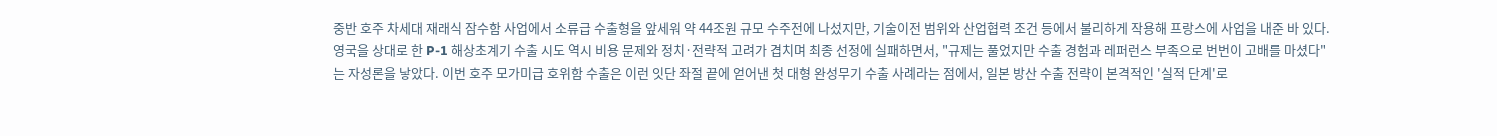중반 호주 차세대 재래식 잠수함 사업에서 소류급 수출형을 앞세워 약 44조원 규모 수주전에 나섰지만, 기술이전 범위와 산업협력 조건 등에서 불리하게 작용해 프랑스에 사업을 내준 바 있다. 영국을 상대로 한 P-1 해상초계기 수출 시도 역시 비용 문제와 정치·전략적 고려가 겹치며 최종 선정에 실패하면서, "규제는 풀었지만 수출 경험과 레퍼런스 부족으로 번번이 고배를 마셨다"는 자성론을 낳았다. 이번 호주 모가미급 호위함 수출은 이런 잇단 좌절 끝에 얻어낸 첫 대형 완성무기 수출 사례라는 점에서, 일본 방산 수출 전략이 본격적인 '실적 단계'로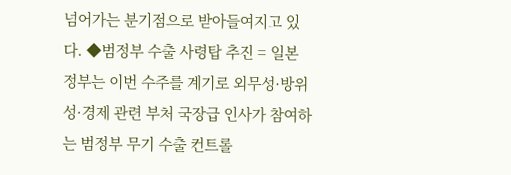넘어가는 분기점으로 받아들여지고 있다. ◆범정부 수출 사령탑 추진 = 일본 정부는 이번 수주를 계기로 외무성·방위성·경제 관련 부처 국장급 인사가 참여하는 범정부 무기 수출 컨트롤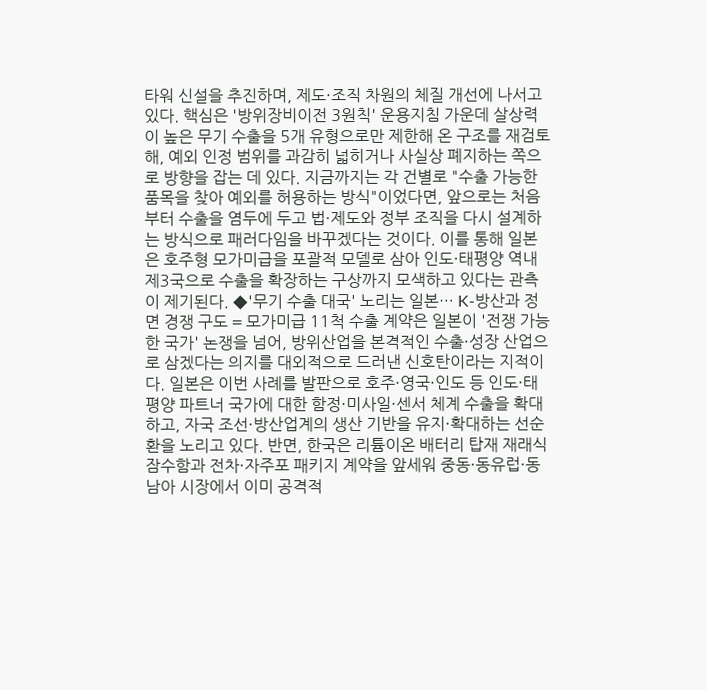타워 신설을 추진하며, 제도·조직 차원의 체질 개선에 나서고 있다. 핵심은 '방위장비이전 3원칙' 운용지침 가운데 살상력이 높은 무기 수출을 5개 유형으로만 제한해 온 구조를 재검토해, 예외 인정 범위를 과감히 넓히거나 사실상 폐지하는 쪽으로 방향을 잡는 데 있다. 지금까지는 각 건별로 "수출 가능한 품목을 찾아 예외를 허용하는 방식"이었다면, 앞으로는 처음부터 수출을 염두에 두고 법·제도와 정부 조직을 다시 설계하는 방식으로 패러다임을 바꾸겠다는 것이다. 이를 통해 일본은 호주형 모가미급을 포괄적 모델로 삼아 인도·태평양 역내 제3국으로 수출을 확장하는 구상까지 모색하고 있다는 관측이 제기된다. ◆'무기 수출 대국' 노리는 일본… K-방산과 정면 경쟁 구도 = 모가미급 11척 수출 계약은 일본이 '전쟁 가능한 국가' 논쟁을 넘어, 방위산업을 본격적인 수출·성장 산업으로 삼겠다는 의지를 대외적으로 드러낸 신호탄이라는 지적이다. 일본은 이번 사례를 발판으로 호주·영국·인도 등 인도·태평양 파트너 국가에 대한 함정·미사일·센서 체계 수출을 확대하고, 자국 조선·방산업계의 생산 기반을 유지·확대하는 선순환을 노리고 있다. 반면, 한국은 리튬이온 배터리 탑재 재래식 잠수함과 전차·자주포 패키지 계약을 앞세워 중동·동유럽·동남아 시장에서 이미 공격적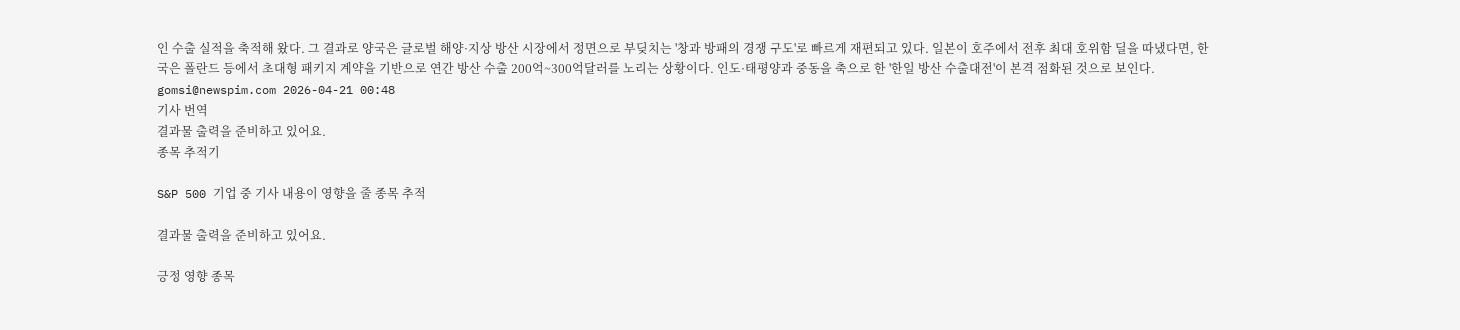인 수출 실적을 축적해 왔다. 그 결과로 양국은 글로벌 해양·지상 방산 시장에서 정면으로 부딪치는 '창과 방패의 경쟁 구도'로 빠르게 재편되고 있다. 일본이 호주에서 전후 최대 호위함 딜을 따냈다면, 한국은 폴란드 등에서 초대형 패키지 계약을 기반으로 연간 방산 수출 200억~300억달러를 노리는 상황이다. 인도·태평양과 중동을 축으로 한 '한일 방산 수출대전'이 본격 점화된 것으로 보인다. gomsi@newspim.com 2026-04-21 00:48
기사 번역
결과물 출력을 준비하고 있어요.
종목 추적기

S&P 500 기업 중 기사 내용이 영향을 줄 종목 추적

결과물 출력을 준비하고 있어요.

긍정 영향 종목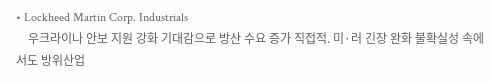• Lockheed Martin Corp. Industrials
    우크라이나 안보 지원 강화 기대감으로 방산 수요 증가 직접적. 미·러 긴장 완화 불확실성 속에서도 방위산업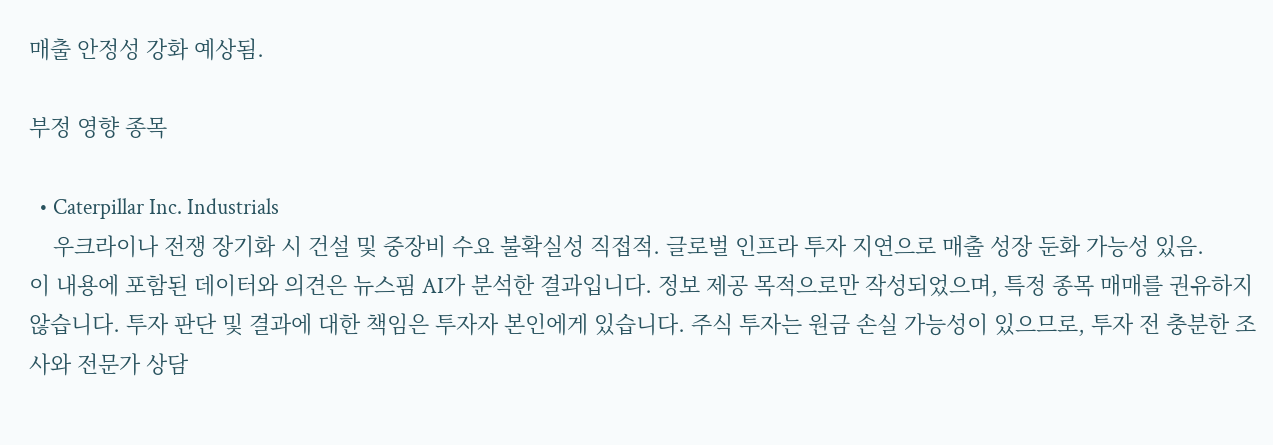매출 안정성 강화 예상됨.

부정 영향 종목

  • Caterpillar Inc. Industrials
    우크라이나 전쟁 장기화 시 건설 및 중장비 수요 불확실성 직접적. 글로벌 인프라 투자 지연으로 매출 성장 둔화 가능성 있음.
이 내용에 포함된 데이터와 의견은 뉴스핌 AI가 분석한 결과입니다. 정보 제공 목적으로만 작성되었으며, 특정 종목 매매를 권유하지 않습니다. 투자 판단 및 결과에 대한 책임은 투자자 본인에게 있습니다. 주식 투자는 원금 손실 가능성이 있으므로, 투자 전 충분한 조사와 전문가 상담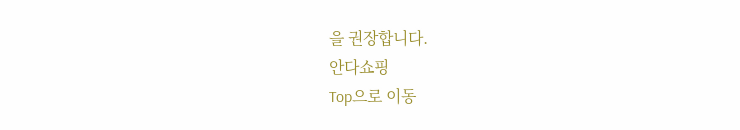을 권장합니다.
안다쇼핑
Top으로 이동